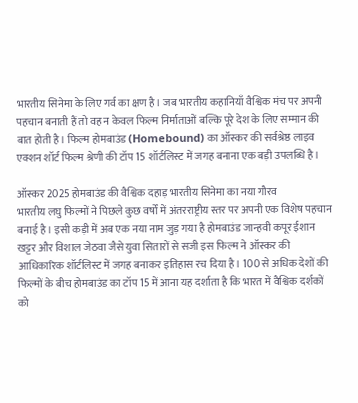भारतीय सिनेमा के लिए गर्व का क्षण है। जब भारतीय कहानियाँ वैश्विक मंच पर अपनी पहचान बनाती हैं तो वह न केवल फिल्म निर्माताओं बल्कि पूरे देश के लिए सम्मान की बात होती है। फिल्म होमबाउंड (Homebound) का ऑस्कर की सर्वश्रेष्ठ लाइव एक्शन शॉर्ट फिल्म श्रेणी की टॉप 15 शॉर्टलिस्ट में जगह बनाना एक बड़ी उपलब्धि है।

ऑस्कर 2025 होमबाउंड की वैश्विक दहाड़ भारतीय सिनेमा का नया गौरव
भारतीय लघु फिल्मों ने पिछले कुछ वर्षों में अंतरराष्ट्रीय स्तर पर अपनी एक विशेष पहचान बनाई है। इसी कड़ी में अब एक नया नाम जुड़ गया है होमबाउंड जान्हवी कपूर ईशान खट्टर और विशाल जेठवा जैसे युवा सितारों से सजी इस फिल्म ने ऑस्कर की आधिकारिक शॉर्टलिस्ट में जगह बनाकर इतिहास रच दिया है। 100 से अधिक देशों की फिल्मों के बीच होमबाउंड का टॉप 15 में आना यह दर्शाता है कि भारत में वैश्विक दर्शकों को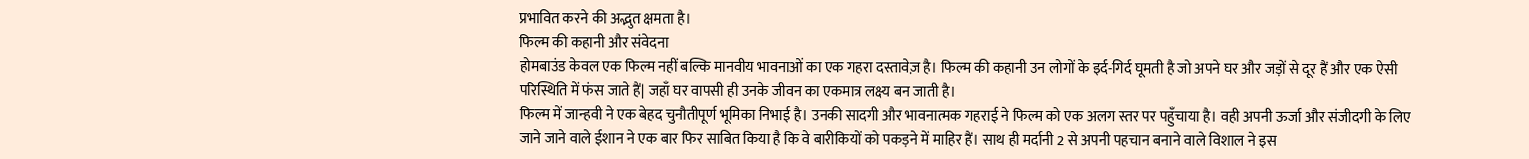प्रभावित करने की अद्भुत क्षमता है।
फिल्म की कहानी और संवेदना
होमबाउंड केवल एक फिल्म नहीं बल्कि मानवीय भावनाओं का एक गहरा दस्तावेज़ है। फिल्म की कहानी उन लोगों के इर्द-गिर्द घूमती है जो अपने घर और जड़ों से दूर हैं और एक ऐसी परिस्थिति में फंस जाते हैं| जहाँ घर वापसी ही उनके जीवन का एकमात्र लक्ष्य बन जाती है।
फिल्म में जान्हवी ने एक बेहद चुनौतीपूर्ण भूमिका निभाई है। उनकी सादगी और भावनात्मक गहराई ने फिल्म को एक अलग स्तर पर पहुँचाया है। वही अपनी ऊर्जा और संजीदगी के लिए जाने जाने वाले ईशान ने एक बार फिर साबित किया है कि वे बारीकियों को पकड़ने में माहिर हैं। साथ ही मर्दानी 2 से अपनी पहचान बनाने वाले विशाल ने इस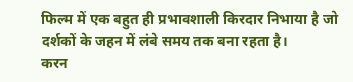फिल्म में एक बहुत ही प्रभावशाली किरदार निभाया है जो दर्शकों के जहन में लंबे समय तक बना रहता है।
करन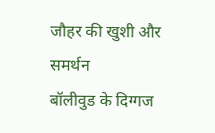जौहर की खुशी और समर्थन
बॉलीवुड के दिग्गज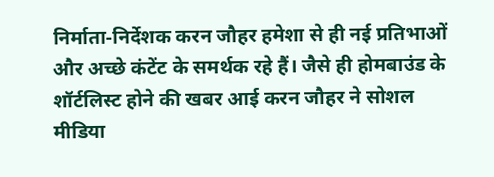निर्माता-निर्देशक करन जौहर हमेशा से ही नई प्रतिभाओं और अच्छे कंटेंट के समर्थक रहे हैं। जैसे ही होमबाउंड के शॉर्टलिस्ट होने की खबर आई करन जौहर ने सोशल मीडिया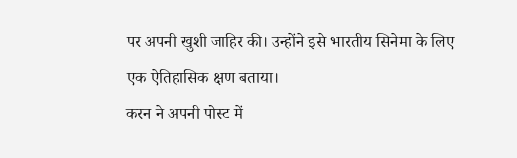पर अपनी खुशी जाहिर की। उन्होंने इसे भारतीय सिनेमा के लिए एक ऐतिहासिक क्षण बताया।
करन ने अपनी पोस्ट में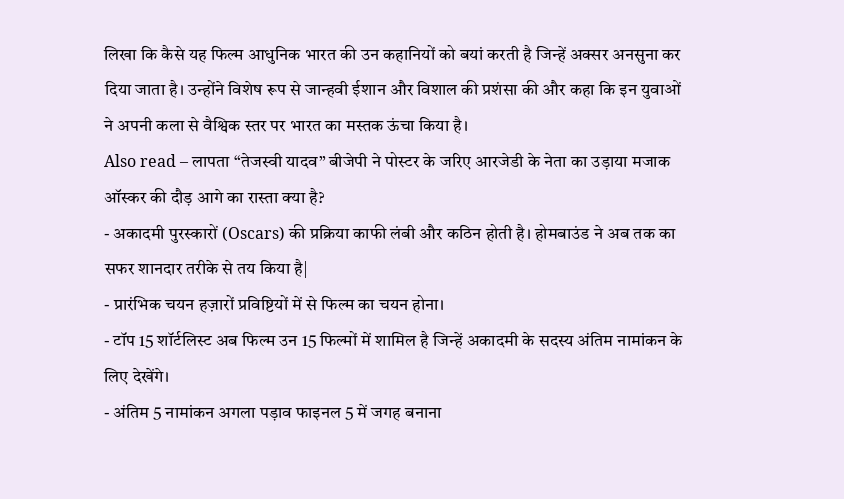लिखा कि कैसे यह फिल्म आधुनिक भारत की उन कहानियों को बयां करती है जिन्हें अक्सर अनसुना कर दिया जाता है। उन्होंने विशेष रूप से जान्हवी ईशान और विशाल की प्रशंसा की और कहा कि इन युवाओं ने अपनी कला से वैश्विक स्तर पर भारत का मस्तक ऊंचा किया है।
Also read – लापता “तेजस्वी यादव” बीजेपी ने पोस्टर के जरिए आरजेडी के नेता का उड़ाया मजाक
ऑस्कर की दौड़ आगे का रास्ता क्या है?
- अकादमी पुरस्कारों (Oscars) की प्रक्रिया काफी लंबी और कठिन होती है। होमबाउंड ने अब तक का सफर शानदार तरीके से तय किया है|
- प्रारंभिक चयन हज़ारों प्रविष्टियों में से फिल्म का चयन होना।
- टॉप 15 शॉर्टलिस्ट अब फिल्म उन 15 फिल्मों में शामिल है जिन्हें अकादमी के सदस्य अंतिम नामांकन के लिए देखेंगे।
- अंतिम 5 नामांकन अगला पड़ाव फाइनल 5 में जगह बनाना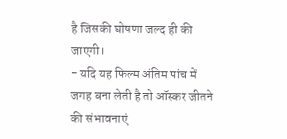है जिसकी घोषणा जल्द ही की जाएगी।
- यदि यह फिल्म अंतिम पांच में जगह बना लेती है तो ऑस्कर जीतने की संभावनाएं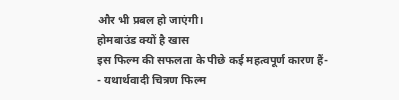और भी प्रबल हो जाएंगी।
होमबाउंड क्यों है खास
इस फिल्म की सफलता के पीछे कई महत्वपूर्ण कारण हैं-
- यथार्थवादी चित्रण फिल्म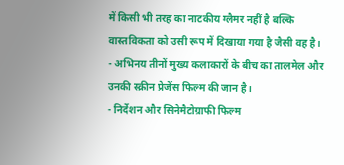में किसी भी तरह का नाटकीय ग्लैमर नहीं है बल्कि वास्तविकता को उसी रूप में दिखाया गया है जैसी वह है।
- अभिनय तीनों मुख्य कलाकारों के बीच का तालमेल और उनकी स्क्रीन प्रेजेंस फिल्म की जान है।
- निर्देशन और सिनेमैटोग्राफी फिल्म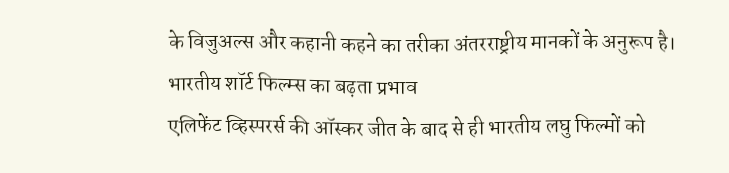के विजुअल्स और कहानी कहने का तरीका अंतरराष्ट्रीय मानकों के अनुरूप है।
भारतीय शॉर्ट फिल्म्स का बढ़ता प्रभाव
एलिफेंट व्हिस्परर्स की ऑस्कर जीत के बाद से ही भारतीय लघु फिल्मों को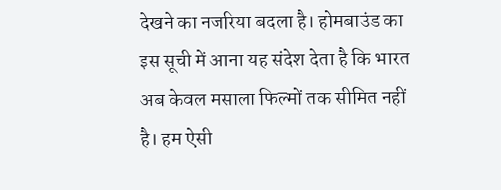देखने का नजरिया बदला है। होमबाउंड का इस सूची में आना यह संदेश देता है कि भारत अब केवल मसाला फिल्मों तक सीमित नहीं है। हम ऐसी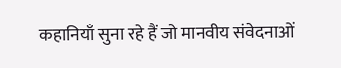कहानियाँ सुना रहे हैं जो मानवीय संवेदनाओं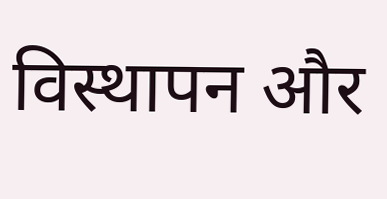विस्थापन और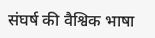संघर्ष की वैश्विक भाषा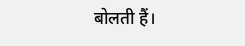बोलती हैं।